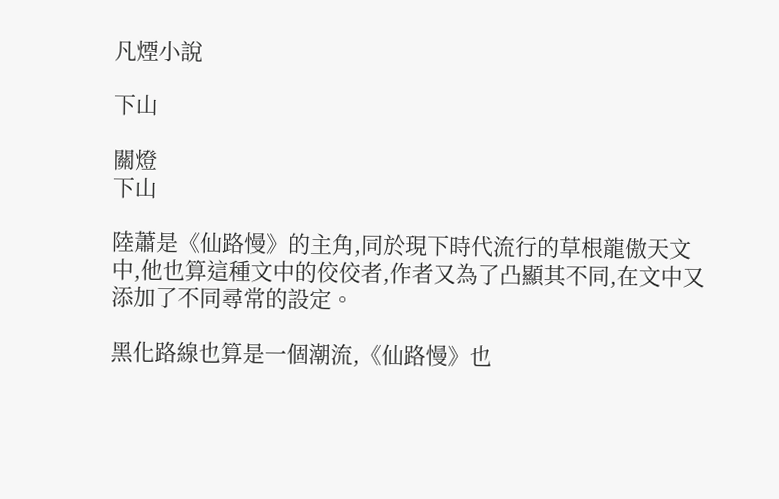凡煙小說

下山

關燈
下山

陸蕭是《仙路慢》的主角,同於現下時代流行的草根龍傲天文中,他也算這種文中的佼佼者,作者又為了凸顯其不同,在文中又添加了不同尋常的設定。

黑化路線也算是一個潮流,《仙路慢》也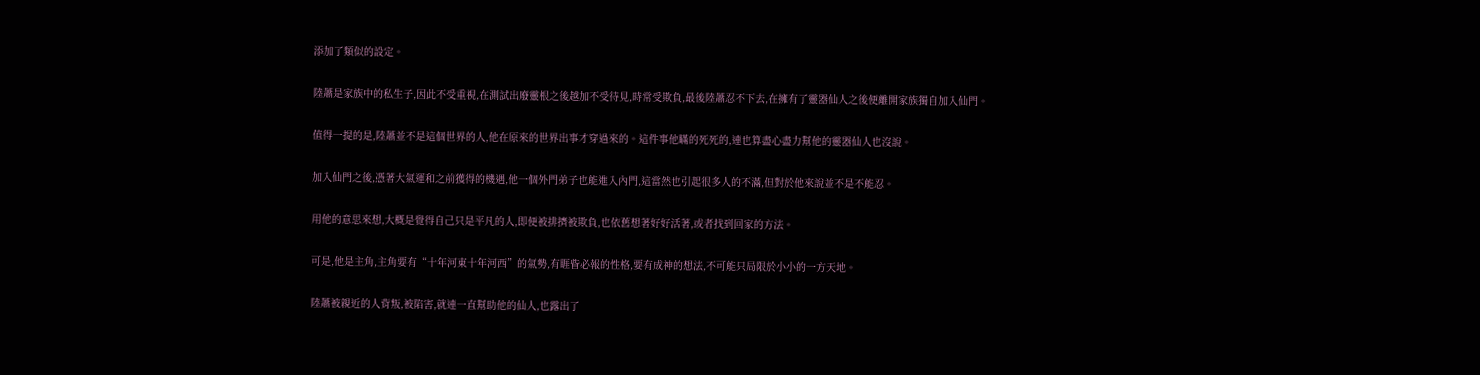添加了類似的設定。

陸蕭是家族中的私生子,因此不受重視,在測試出廢靈根之後越加不受待見,時常受欺負,最後陸蕭忍不下去,在擁有了靈器仙人之後便離開家族獨自加入仙門。

值得一提的是,陸蕭並不是這個世界的人,他在原來的世界出事才穿過來的。這件事他瞞的死死的,連也算盡心盡力幫他的靈器仙人也沒說。

加入仙門之後,憑著大氣運和之前獲得的機遇,他一個外門弟子也能進入內門,這當然也引起很多人的不滿,但對於他來說並不是不能忍。

用他的意思來想,大概是覺得自己只是平凡的人,即便被排擠被欺負,也依舊想著好好活著,或者找到回家的方法。

可是,他是主角,主角要有“十年河東十年河西”的氣勢,有睚眥必報的性格,要有成神的想法,不可能只局限於小小的一方天地。

陸蕭被親近的人背叛,被陷害,就連一直幫助他的仙人,也露出了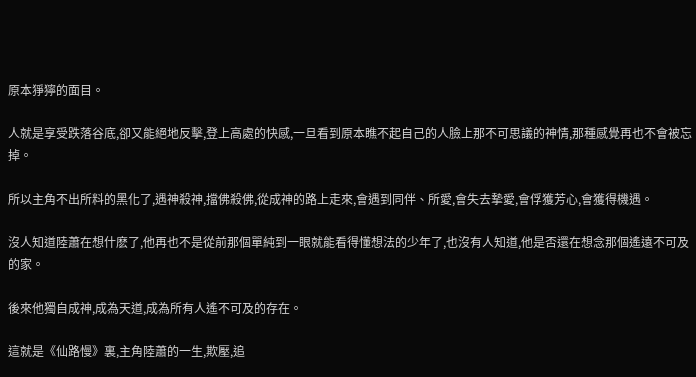原本猙獰的面目。

人就是享受跌落谷底,卻又能絕地反擊,登上高處的快感,一旦看到原本瞧不起自己的人臉上那不可思議的神情,那種感覺再也不會被忘掉。

所以主角不出所料的黑化了,遇神殺神,擋佛殺佛,從成神的路上走來,會遇到同伴、所愛,會失去摯愛,會俘獲芳心,會獲得機遇。

沒人知道陸蕭在想什麽了,他再也不是從前那個單純到一眼就能看得懂想法的少年了,也沒有人知道,他是否還在想念那個遙遠不可及的家。

後來他獨自成神,成為天道,成為所有人遙不可及的存在。

這就是《仙路慢》裏,主角陸蕭的一生,欺壓,追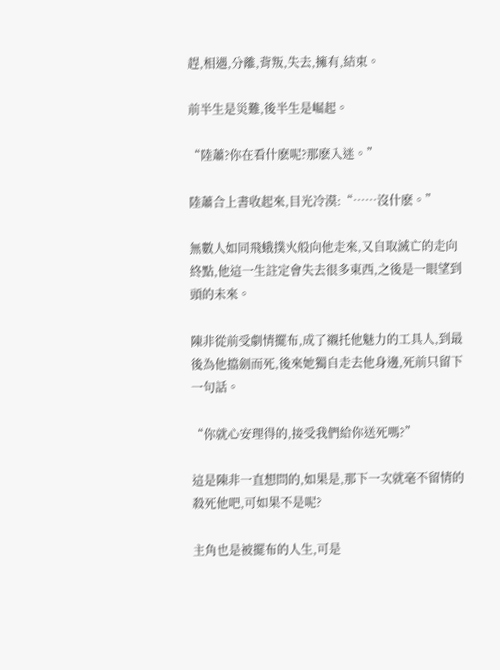趕,相遇,分離,背叛,失去,擁有,結束。

前半生是災難,後半生是崛起。

“陸蕭?你在看什麽呢?那麽入迷。”

陸蕭合上書收起來,目光冷漠:“……沒什麽。”

無數人如同飛蛾撲火般向他走來,又自取滅亡的走向終點,他這一生註定會失去很多東西,之後是一眼望到頭的未來。

陳非從前受劇情擺布,成了襯托他魅力的工具人,到最後為他擋劍而死,後來她獨自走去他身邊,死前只留下一句話。

“你就心安理得的,接受我們給你送死嗎?”

這是陳非一直想問的,如果是,那下一次就毫不留情的殺死他吧,可如果不是呢?

主角也是被擺布的人生,可是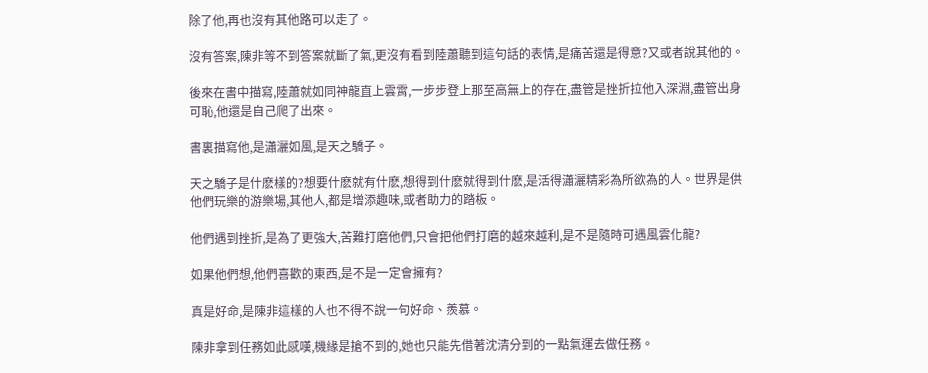除了他,再也沒有其他路可以走了。

沒有答案,陳非等不到答案就斷了氣,更沒有看到陸蕭聽到這句話的表情,是痛苦還是得意?又或者說其他的。

後來在書中描寫,陸蕭就如同神龍直上雲霄,一步步登上那至高無上的存在,盡管是挫折拉他入深淵,盡管出身可恥,他還是自己爬了出來。

書裏描寫他,是瀟灑如風,是天之驕子。

天之驕子是什麽樣的?想要什麽就有什麽,想得到什麽就得到什麽,是活得瀟灑精彩為所欲為的人。世界是供他們玩樂的游樂場,其他人,都是增添趣味,或者助力的踏板。

他們遇到挫折,是為了更強大,苦難打磨他們,只會把他們打磨的越來越利,是不是隨時可遇風雲化龍?

如果他們想,他們喜歡的東西,是不是一定會擁有?

真是好命,是陳非這樣的人也不得不說一句好命、羨慕。

陳非拿到任務如此感嘆,機緣是搶不到的,她也只能先借著沈清分到的一點氣運去做任務。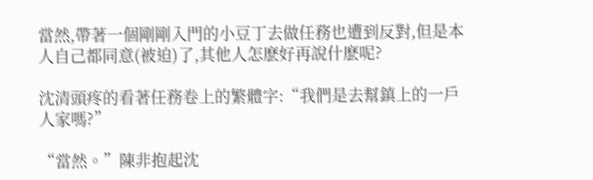當然,帶著一個剛剛入門的小豆丁去做任務也遭到反對,但是本人自己都同意(被迫)了,其他人怎麽好再說什麽呢?

沈清頭疼的看著任務卷上的繁體字:“我們是去幫鎮上的一戶人家嗎?”

“當然。”陳非抱起沈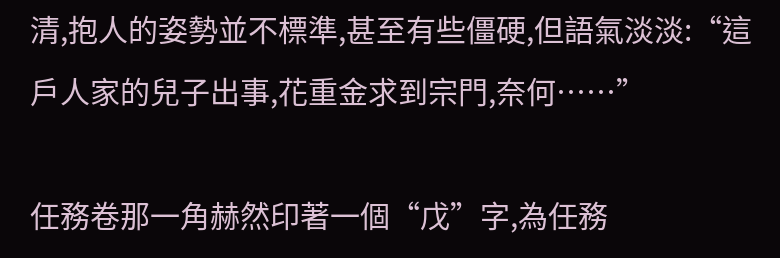清,抱人的姿勢並不標準,甚至有些僵硬,但語氣淡淡:“這戶人家的兒子出事,花重金求到宗門,奈何……”

任務卷那一角赫然印著一個“戊”字,為任務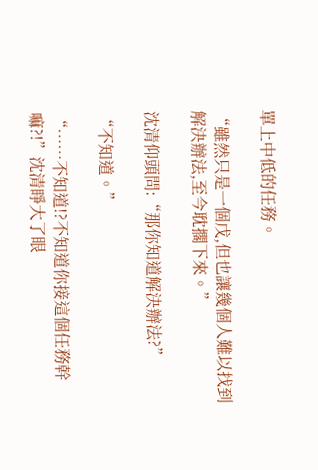單上中低的任務。

“雖然只是一個戊,但也讓幾個人難以找到解決辦法,至今耽擱下來。”

沈清仰頭問:“那你知道解決辦法?”

“不知道。”

“……不知道!?不知道你接這個任務幹嘛?!”沈清睜大了眼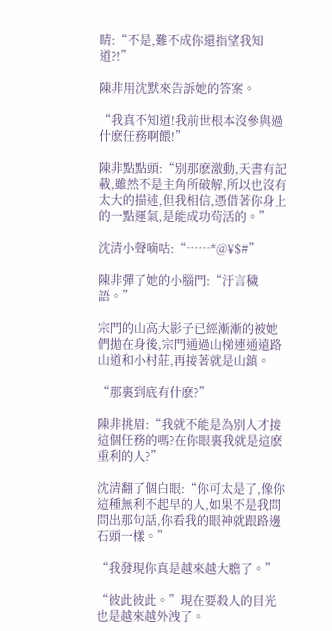睛:“不是,難不成你還指望我知道?!”

陳非用沈默來告訴她的答案。

“我真不知道!我前世根本沒參與過什麽任務啊餵!”

陳非點點頭:“別那麽激動,天書有記載,雖然不是主角所破解,所以也沒有太大的描述,但我相信,憑借著你身上的一點運氣,是能成功茍活的。”

沈清小聲嘀咕:“……*@¥$#”

陳非彈了她的小腦門:“汙言穢語。”

宗門的山高大影子已經漸漸的被她們拋在身後,宗門通過山梯連通遠路山道和小村莊,再接著就是山鎮。

“那裏到底有什麽?”

陳非挑眉:“我就不能是為別人才接這個任務的嗎?在你眼裏我就是這麽重利的人?”

沈清翻了個白眼:“你可太是了,像你這種無利不起早的人,如果不是我問問出那句話,你看我的眼神就跟路邊石頭一樣。”

“我發現你真是越來越大膽了。”

“彼此彼此。”現在要殺人的目光也是越來越外洩了。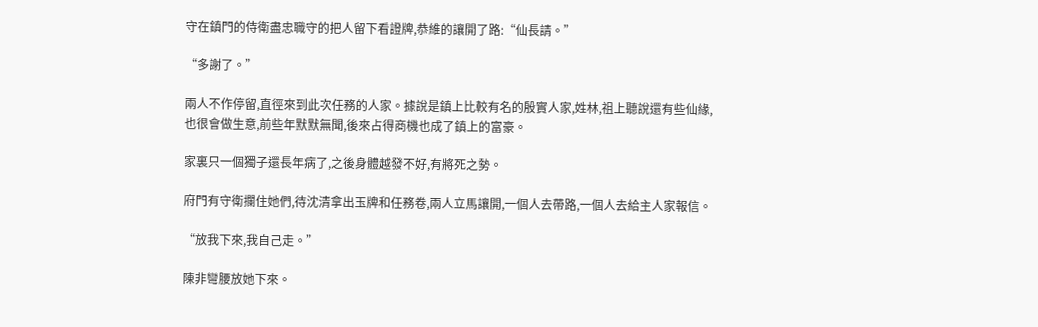守在鎮門的侍衛盡忠職守的把人留下看證牌,恭維的讓開了路:“仙長請。”

“多謝了。”

兩人不作停留,直徑來到此次任務的人家。據說是鎮上比較有名的殷實人家,姓林,祖上聽說還有些仙緣,也很會做生意,前些年默默無聞,後來占得商機也成了鎮上的富豪。

家裏只一個獨子還長年病了,之後身體越發不好,有將死之勢。

府門有守衛攔住她們,待沈清拿出玉牌和任務卷,兩人立馬讓開,一個人去帶路,一個人去給主人家報信。

“放我下來,我自己走。”

陳非彎腰放她下來。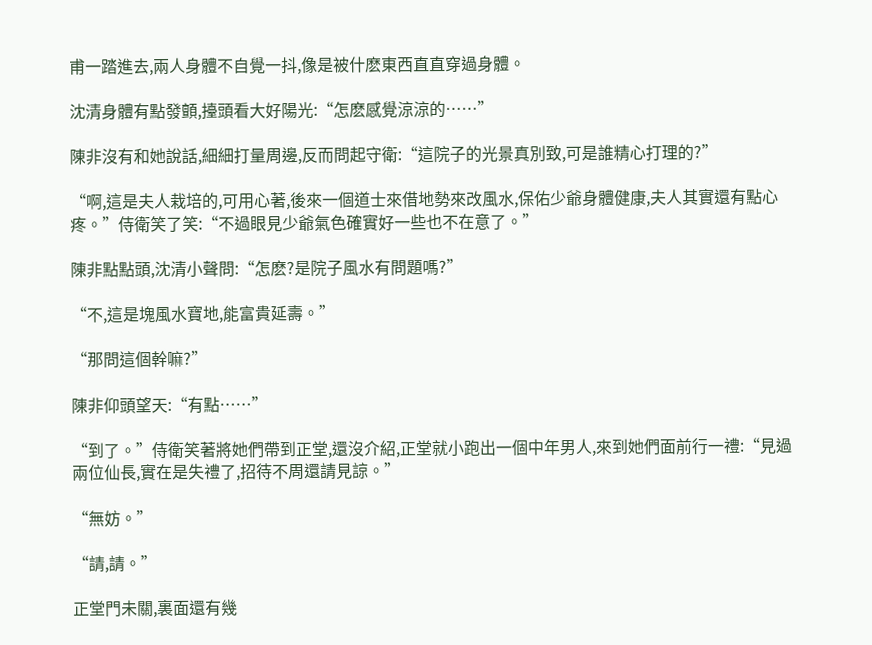甫一踏進去,兩人身體不自覺一抖,像是被什麽東西直直穿過身體。

沈清身體有點發顫,擡頭看大好陽光:“怎麽感覺涼涼的……”

陳非沒有和她說話,細細打量周邊,反而問起守衛:“這院子的光景真別致,可是誰精心打理的?”

“啊,這是夫人栽培的,可用心著,後來一個道士來借地勢來改風水,保佑少爺身體健康,夫人其實還有點心疼。”侍衛笑了笑:“不過眼見少爺氣色確實好一些也不在意了。”

陳非點點頭,沈清小聲問:“怎麽?是院子風水有問題嗎?”

“不,這是塊風水寶地,能富貴延壽。”

“那問這個幹嘛?”

陳非仰頭望天:“有點……”

“到了。”侍衛笑著將她們帶到正堂,還沒介紹,正堂就小跑出一個中年男人,來到她們面前行一禮:“見過兩位仙長,實在是失禮了,招待不周還請見諒。”

“無妨。”

“請,請。”

正堂門未關,裏面還有幾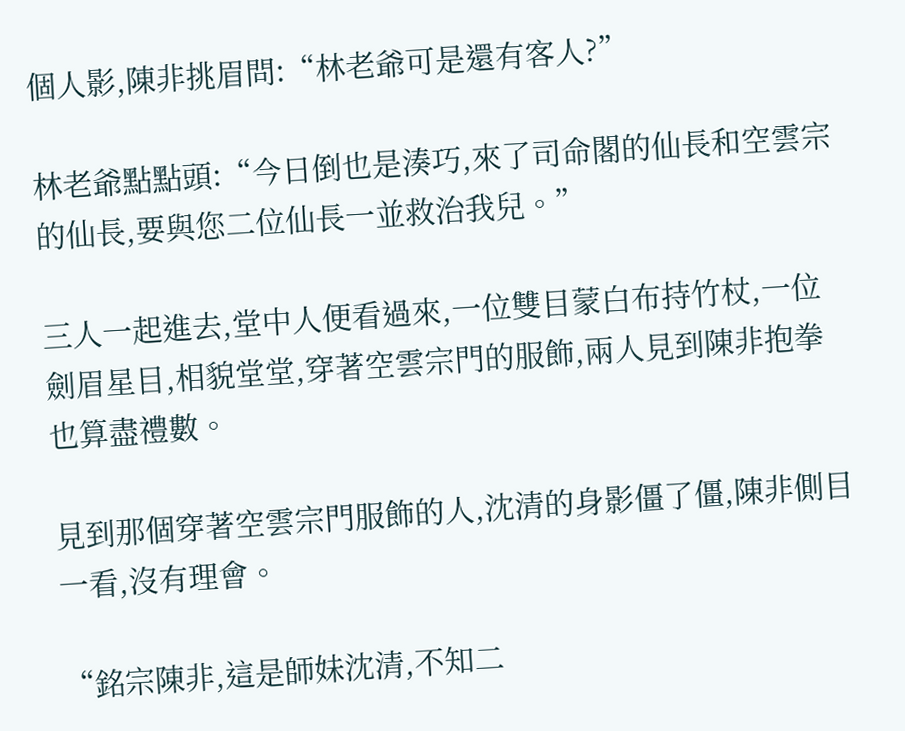個人影,陳非挑眉問:“林老爺可是還有客人?”

林老爺點點頭:“今日倒也是湊巧,來了司命閣的仙長和空雲宗的仙長,要與您二位仙長一並救治我兒。”

三人一起進去,堂中人便看過來,一位雙目蒙白布持竹杖,一位劍眉星目,相貌堂堂,穿著空雲宗門的服飾,兩人見到陳非抱拳也算盡禮數。

見到那個穿著空雲宗門服飾的人,沈清的身影僵了僵,陳非側目一看,沒有理會。

“銘宗陳非,這是師妹沈清,不知二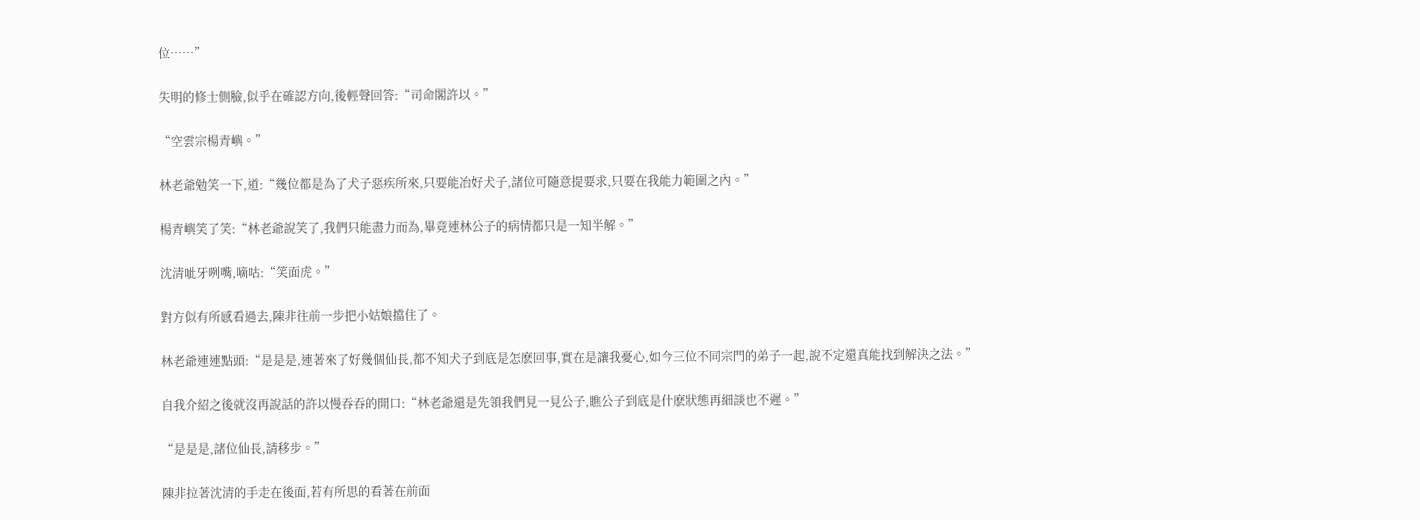位……”

失明的修士側臉,似乎在確認方向,後輕聲回答:“司命閣許以。”

“空雲宗楊青嶼。”

林老爺勉笑一下,道:“幾位都是為了犬子惡疾所來,只要能冶好犬子,諸位可隨意提要求,只要在我能力範圍之內。”

楊青嶼笑了笑:“林老爺說笑了,我們只能盡力而為,畢竟連林公子的病情都只是一知半解。”

沈清呲牙咧嘴,嘀咕:“笑面虎。”

對方似有所感看過去,陳非往前一步把小姑娘擋住了。

林老爺連連點頭:“是是是,連著來了好幾個仙長,都不知犬子到底是怎麽回事,實在是讓我憂心,如今三位不同宗門的弟子一起,說不定還真能找到解決之法。”

自我介紹之後就沒再說話的許以慢吞吞的開口:“林老爺還是先領我們見一見公子,瞧公子到底是什麽狀態再細談也不遲。”

“是是是,諸位仙長,請移步。”

陳非拉著沈清的手走在後面,若有所思的看著在前面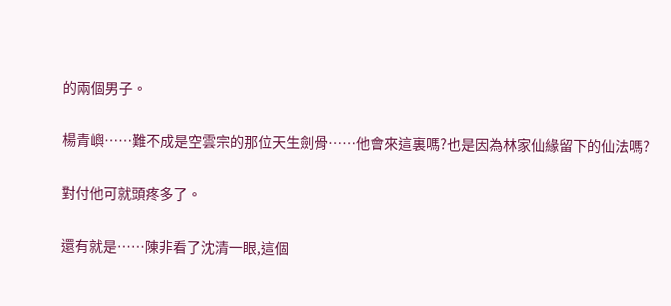的兩個男子。

楊青嶼……難不成是空雲宗的那位天生劍骨……他會來這裏嗎?也是因為林家仙緣留下的仙法嗎?

對付他可就頭疼多了。

還有就是……陳非看了沈清一眼,這個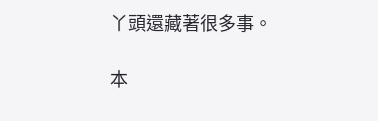丫頭還藏著很多事。

本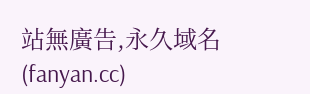站無廣告,永久域名(fanyan.cc)